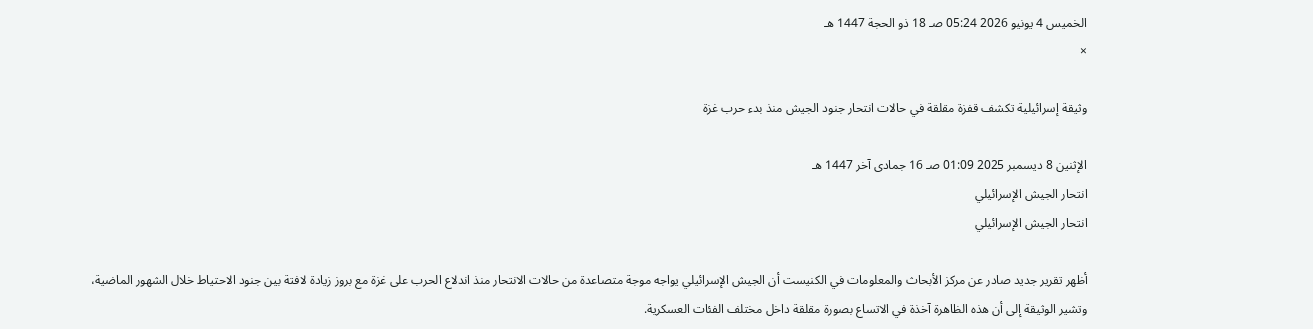الخميس 4 يونيو 2026 05:24 صـ 18 ذو الحجة 1447 هـ
×

وثيقة إسرائيلية تكشف قفزة مقلقة في حالات انتحار جنود الجيش منذ بدء حرب غزة

الإثنين 8 ديسمبر 2025 01:09 صـ 16 جمادى آخر 1447 هـ
انتحار الجيش الإسرائيلي
انتحار الجيش الإسرائيلي

أظهر تقرير جديد صادر عن مركز الأبحاث والمعلومات في الكنيست أن الجيش الإسرائيلي يواجه موجة متصاعدة من حالات الانتحار منذ اندلاع الحرب على غزة مع بروز زيادة لافتة بين جنود الاحتياط خلال الشهور الماضية، وتشير الوثيقة إلى أن هذه الظاهرة آخذة في الاتساع بصورة مقلقة داخل مختلف الفئات العسكرية.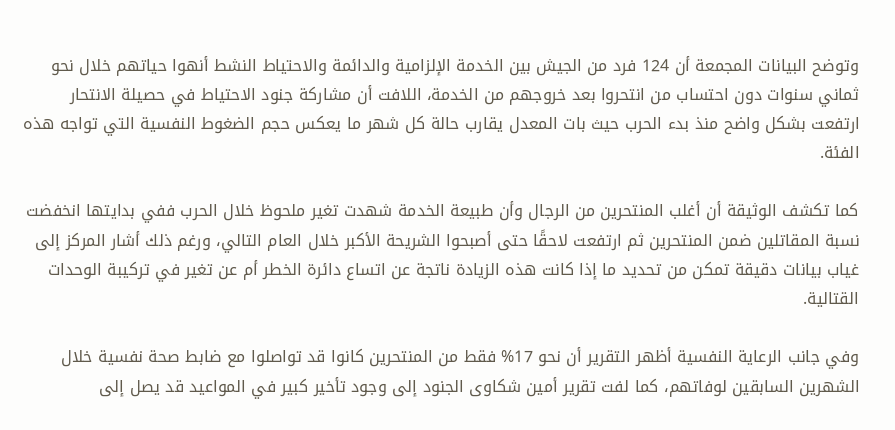وتوضح البيانات المجمعة أن 124 فرد من الجيش بين الخدمة الإلزامية والدائمة والاحتياط النشط أنهوا حياتهم خلال نحو ثماني سنوات دون احتساب من انتحروا بعد خروجهم من الخدمة، اللافت أن مشاركة جنود الاحتياط في حصيلة الانتحار ارتفعت بشكل واضح منذ بدء الحرب حيث بات المعدل يقارب حالة كل شهر ما يعكس حجم الضغوط النفسية التي تواجه هذه الفئة.

كما تكشف الوثيقة أن أغلب المنتحرين من الرجال وأن طبيعة الخدمة شهدت تغير ملحوظ خلال الحرب ففي بدايتها انخفضت نسبة المقاتلين ضمن المنتحرين ثم ارتفعت لاحقًا حتى أصبحوا الشريحة الأكبر خلال العام التالي، ورغم ذلك أشار المركز إلى غياب بيانات دقيقة تمكن من تحديد ما إذا كانت هذه الزيادة ناتجة عن اتساع دائرة الخطر أم عن تغير في تركيبة الوحدات القتالية.

وفي جانب الرعاية النفسية أظهر التقرير أن نحو 17% فقط من المنتحرين كانوا قد تواصلوا مع ضابط صحة نفسية خلال الشهرين السابقين لوفاتهم، كما لفت تقرير أمين شكاوى الجنود إلى وجود تأخير كبير في المواعيد قد يصل إلى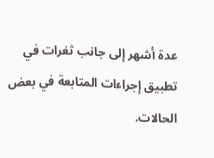عدة أشهر إلى جانب ثغرات في تطبيق إجراءات المتابعة في بعض الحالات.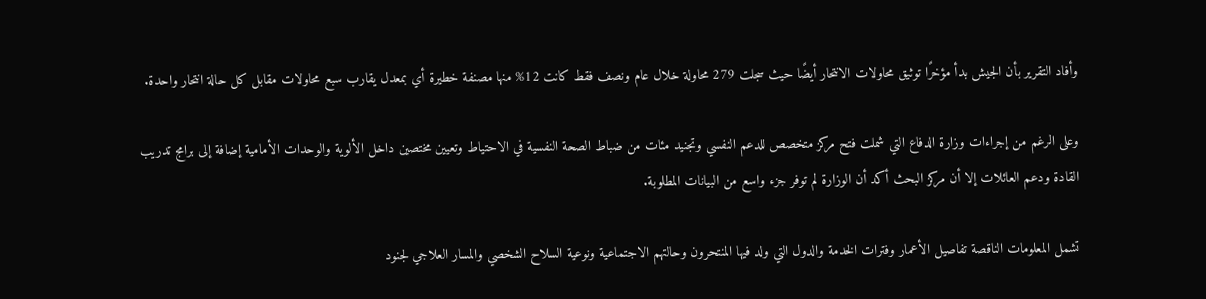وأفاد التقرير بأن الجيش بدأ مؤخرًا توثيق محاولات الانتحار أيضًا حيث سجلت 279 محاولة خلال عام ونصف فقط كانت 12% منها مصنفة خطيرة أي بمعدل يقارب سبع محاولات مقابل كل حالة انتحار واحدة.

وعلى الرغم من إجراءات وزارة الدفاع التي شملت فتح مركز متخصص للدعم النفسي وتجنيد مئات من ضباط الصحة النفسية في الاحتياط وتعيين مختصين داخل الألوية والوحدات الأمامية إضافة إلى برامج تدريب القادة ودعم العائلات إلا أن مركز البحث أكد أن الوزارة لم توفر جزء واسع من البيانات المطلوبة.

تشمل المعلومات الناقصة تفاصيل الأعمار وفترات الخدمة والدول التي ولد فيها المنتحرون وحالتهم الاجتماعية ونوعية السلاح الشخصي والمسار العلاجي لجنود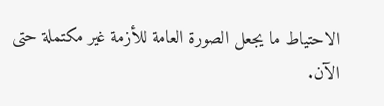الاحتياط ما يجعل الصورة العامة للأزمة غير مكتملة حتى الآن.